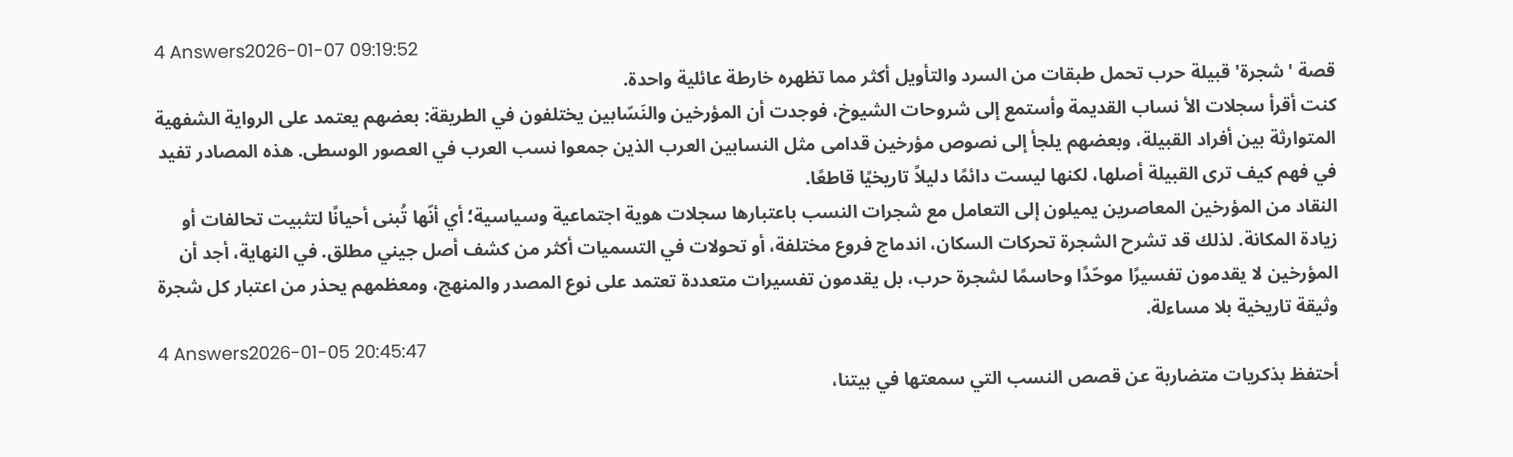4 Answers2026-01-07 09:19:52
قصة 'شجرة' قبيلة حرب تحمل طبقات من السرد والتأويل أكثر مما تظهره خارطة عائلية واحدة.
كنت أقرأ سجلات الأ نساب القديمة وأستمع إلى شروحات الشيوخ، فوجدت أن المؤرخين والنَسّابين يختلفون في الطريقة: بعضهم يعتمد على الرواية الشفهية المتوارثة بين أفراد القبيلة، وبعضهم يلجأ إلى نصوص مؤرخين قدامى مثل النسابين العرب الذين جمعوا نسب العرب في العصور الوسطى. هذه المصادر تفيد في فهم كيف ترى القبيلة أصلها، لكنها ليست دائمًا دليلاً تاريخيًا قاطعًا.
النقاد من المؤرخين المعاصرين يميلون إلى التعامل مع شجرات النسب باعتبارها سجلات هوية اجتماعية وسياسية؛ أي أنّها تُبنى أحيانًا لتثبيت تحالفات أو زيادة المكانة. لذلك قد تشرح الشجرة تحركات السكان، اندماج فروع مختلفة، أو تحولات في التسميات أكثر من كشف أصل جيني مطلق. في النهاية، أجد أن المؤرخين لا يقدمون تفسيرًا موحّدًا وحاسمًا لشجرة حرب، بل يقدمون تفسيرات متعددة تعتمد على نوع المصدر والمنهج، ومعظمهم يحذر من اعتبار كل شجرة وثيقة تاريخية بلا مساءلة.
4 Answers2026-01-05 20:45:47
أحتفظ بذكريات متضاربة عن قصص النسب التي سمعتها في بيتنا،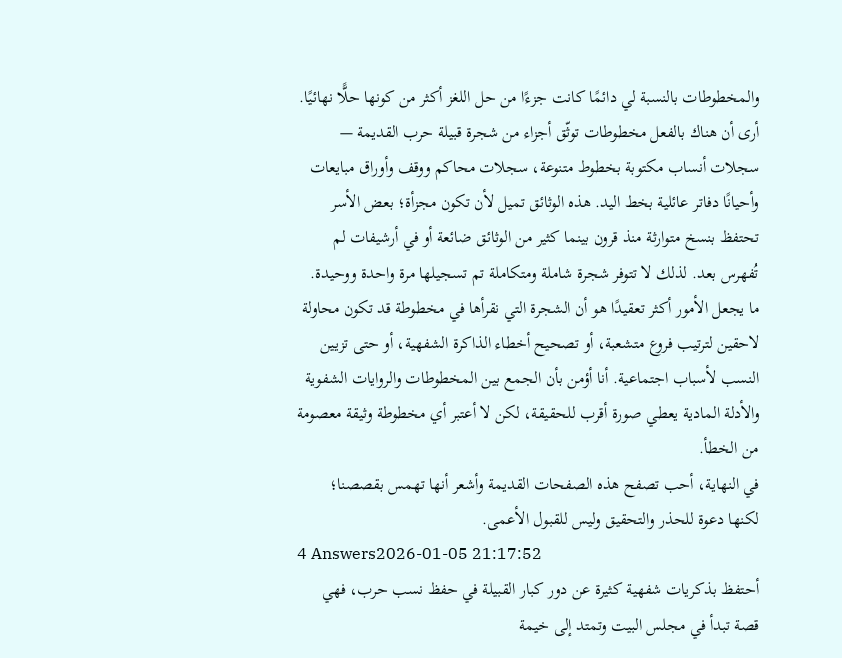والمخطوطات بالنسبة لي دائمًا كانت جزءًا من حل اللغز أكثر من كونها حلًّا نهائيًا.
أرى أن هناك بالفعل مخطوطات توثّق أجزاء من شجرة قبيلة حرب القديمة — سجلات أنساب مكتوبة بخطوط متنوعة، سجلات محاكم ووقف وأوراق مبايعات وأحيانًا دفاتر عائلية بخط اليد. هذه الوثائق تميل لأن تكون مجزأة؛ بعض الأسر تحتفظ بنسخ متوارثة منذ قرون بينما كثير من الوثائق ضائعة أو في أرشيفات لم تُفهرس بعد. لذلك لا تتوفر شجرة شاملة ومتكاملة تم تسجيلها مرة واحدة ووحيدة.
ما يجعل الأمور أكثر تعقيدًا هو أن الشجرة التي نقرأها في مخطوطة قد تكون محاولة لاحقين لترتيب فروع متشعبة، أو تصحيح أخطاء الذاكرة الشفهية، أو حتى تزيين النسب لأسباب اجتماعية. أنا أؤمن بأن الجمع بين المخطوطات والروايات الشفوية والأدلة المادية يعطي صورة أقرب للحقيقة، لكن لا أعتبر أي مخطوطة وثيقة معصومة من الخطأ.
في النهاية، أحب تصفح هذه الصفحات القديمة وأشعر أنها تهمس بقصصنا؛ لكنها دعوة للحذر والتحقيق وليس للقبول الأعمى.
4 Answers2026-01-05 21:17:52
أحتفظ بذكريات شفهية كثيرة عن دور كبار القبيلة في حفظ نسب حرب، فهي قصة تبدأ في مجلس البيت وتمتد إلى خيمة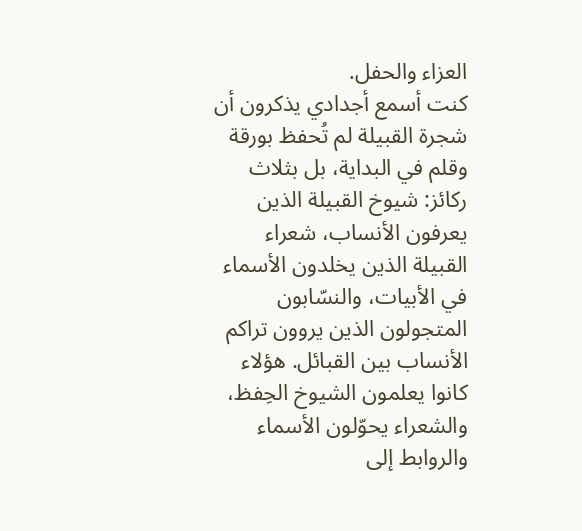العزاء والحفل.
كنت أسمع أجدادي يذكرون أن شجرة القبيلة لم تُحفظ بورقة وقلم في البداية، بل بثلاث ركائز: شيوخ القبيلة الذين يعرفون الأنساب، شعراء القبيلة الذين يخلدون الأسماء في الأبيات، والنسّابون المتجولون الذين يروون تراكم الأنساب بين القبائل. هؤلاء كانوا يعلمون الشيوخ الحِفظ، والشعراء يحوّلون الأسماء والروابط إلى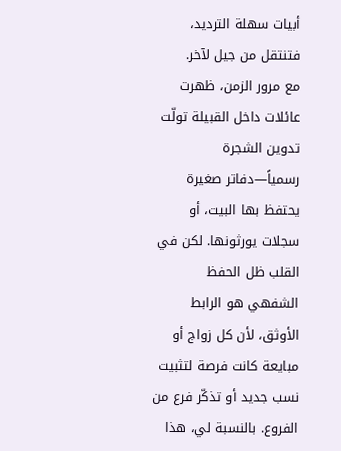أبيات سهلة الترديد، فتنتقل من جيل لآخر.
مع مرور الزمن، ظهرت عائلات داخل القبيلة تولّت تدوين الشجرة رسمياً—دفاتر صغيرة يحتفظ بها البيت، أو سجلات يورثونها. لكن في القلب ظل الحفظ الشفهي هو الرابط الأوثق، لأن كل زواج أو مبايعة كانت فرصة لتثبيت نسب جديد أو تذكّر فرع من الفروع. بالنسبة لي، هذا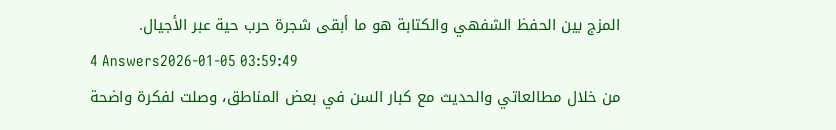المزج بين الحفظ الشفهي والكتابة هو ما أبقى شجرة حرب حية عبر الأجيال.
4 Answers2026-01-05 03:59:49
من خلال مطالعاتي والحديث مع كبار السن في بعض المناطق، وصلت لفكرة واضحة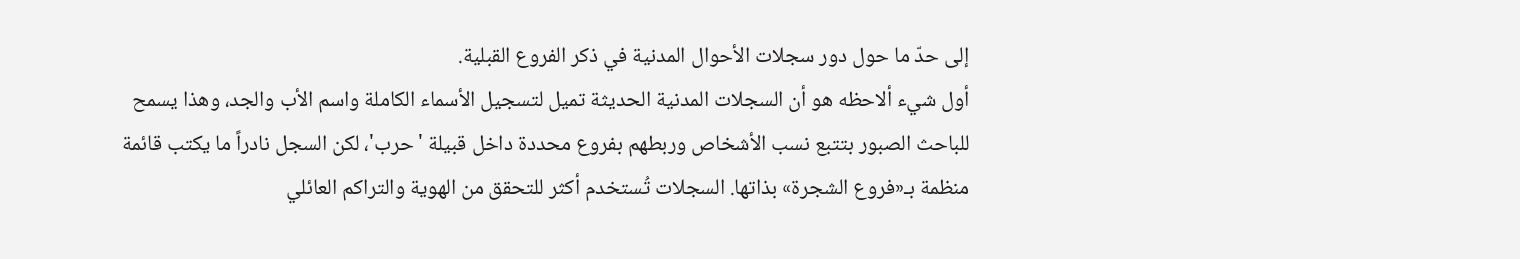إلى حدّ ما حول دور سجلات الأحوال المدنية في ذكر الفروع القبلية.
أول شيء ألاحظه هو أن السجلات المدنية الحديثة تميل لتسجيل الأسماء الكاملة واسم الأب والجد، وهذا يسمح للباحث الصبور بتتبع نسب الأشخاص وربطهم بفروع محددة داخل قبيلة 'حرب'، لكن السجل نادراً ما يكتب قائمة منظمة بـ«فروع الشجرة» بذاتها. السجلات تُستخدم أكثر للتحقق من الهوية والتراكم العائلي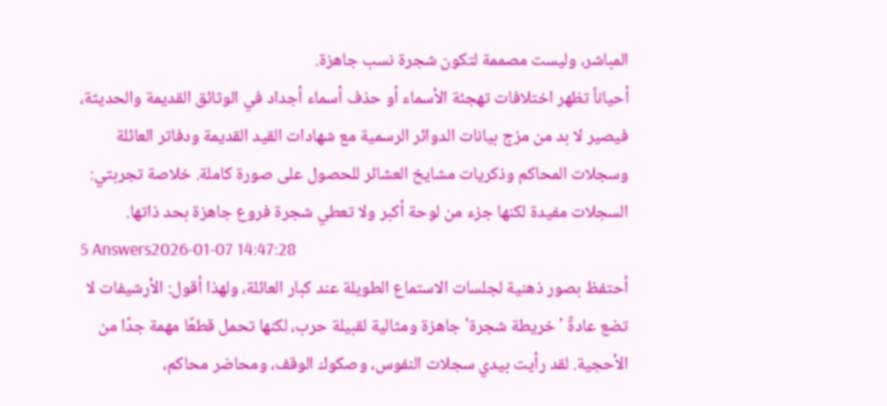المباشر، وليست مصممة لتكون شجرة نسب جاهزة.
أحياناً تظهر اختلافات تهجئة الأسماء أو حذف أسماء أجداد في الوثائق القديمة والحديثة، فيصير لا بد من مزج بيانات الدوائر الرسمية مع شهادات القيد القديمة ودفاتر العائلة وسجلات المحاكم وذكريات مشايخ العشائر للحصول على صورة كاملة. خلاصة تجربتي: السجلات مفيدة لكنها جزء من لوحة أكبر ولا تعطي شجرة فروع جاهزة بحد ذاتها.
5 Answers2026-01-07 14:47:28
أحتفظ بصور ذهنية لجلسات الاستماع الطويلة عند كبار العائلة، ولهذا أقول: الأرشيفات لا تضع عادةً 'خريطة شجرة' جاهزة ومثالية لقبيلة حرب، لكنها تحمل قطعًا مهمة جدًا من الأحجية. لقد رأيت بيدي سجلات النفوس، وصكوك الوقف، ومحاضر محاكم،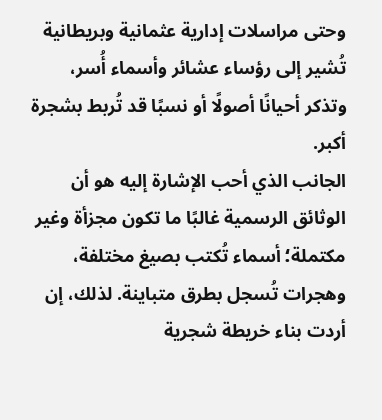وحتى مراسلات إدارية عثمانية وبريطانية تُشير إلى رؤساء عشائر وأسماء أُسر، وتذكر أحيانًا أصولًا أو نسبًا قد تُربط بشجرة أكبر.
الجانب الذي أحب الإشارة إليه هو أن الوثائق الرسمية غالبًا ما تكون مجزأة وغير مكتملة؛ أسماء تُكتب بصيغ مختلفة، وهجرات تُسجل بطرق متباينة. لذلك، إن أردت بناء خريطة شجرية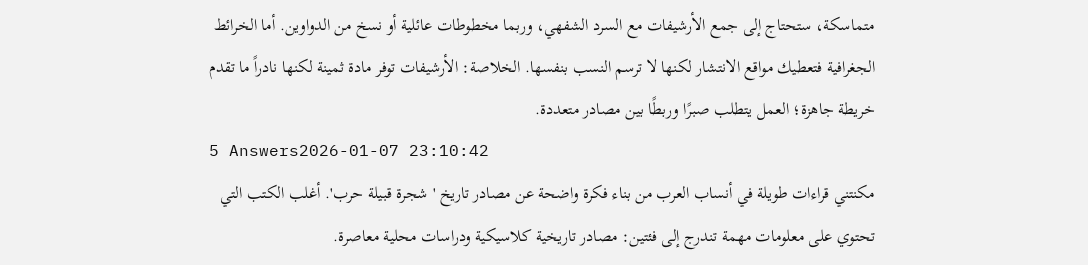متماسكة، ستحتاج إلى جمع الأرشيفات مع السرد الشفهي، وربما مخطوطات عائلية أو نسخ من الدواوين. أما الخرائط الجغرافية فتعطيك مواقع الانتشار لكنها لا ترسم النسب بنفسها. الخلاصة: الأرشيفات توفر مادة ثمينة لكنها نادراً ما تقدم خريطة جاهزة؛ العمل يتطلب صبرًا وربطًا بين مصادر متعددة.
5 Answers2026-01-07 23:10:42
مكنتني قراءات طويلة في أنساب العرب من بناء فكرة واضحة عن مصادر تاريخ 'شجرة قبيلة حرب'. أغلب الكتب التي تحتوي على معلومات مهمة تندرج إلى فئتين: مصادر تاريخية كلاسيكية ودراسات محلية معاصرة.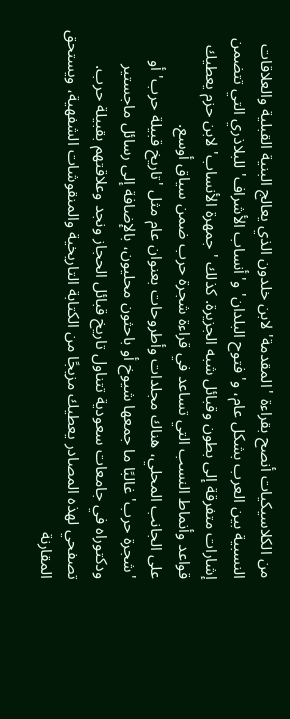من الكلاسيكيات أنصح بقراءة 'المقدمة' لابن خلدون الذي يعالج البنية القبلية والعلاقات النسبية بين العرب بشكل عام، و'فتوح البلدان' و'أنساب الأشراف' للبلاذري التي تتضمن إشارات متفرقة إلى بطون وقبائل شبه الجزيرة. كذلك 'جمهرة الأنساب' لابن حزم يعطيك قواعد وأنماط النسب التي تساعد في قراءة شجرة حرب ضمن سياق أوسع.
على الجانب المحلي، هناك مجلدات وأطروحات بعنوان عام مثل 'تاريخ قبيلة حرب' أو 'شجرة حرب' غالبًا ما جمعها شيوخ أو باحثون محليون، بالإضافة إلى رسائل ماجستير ودكتوراه في جامعات سعودية تتناول تاريخ قبائل الحجاز ونجد وعلاقتهم بقبيلة حرب. تصفحي لهذه المصادر يعطيك مزيجًا من الكتابة التاريخية والمنقوشات الشفهية، ويستحق المقارنة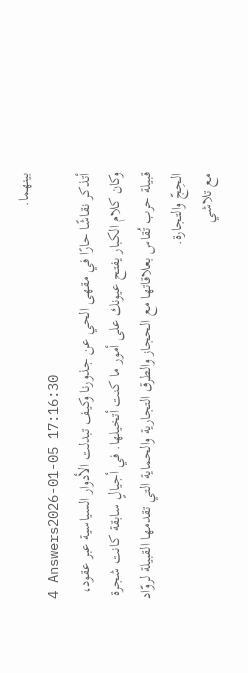بينهما.
4 Answers2026-01-05 17:16:30
أتذكر نقاشًا حارًا في مقهى الحي عن جذورنا وكيف تبدلت الأدوار السياسية عبر عقود، وكان كلام الكبار يفتح عيونك على أمور ما كنت أتخيلها. في أجيالٍ سابقة كانت شجرة قبيلة حرب تُقاس بعلاقاتها مع الحجاز والطرق التجارية والحماية التي تقدمها القبيلة لروّاد الحِجّ والتجارة.
مع تلاشي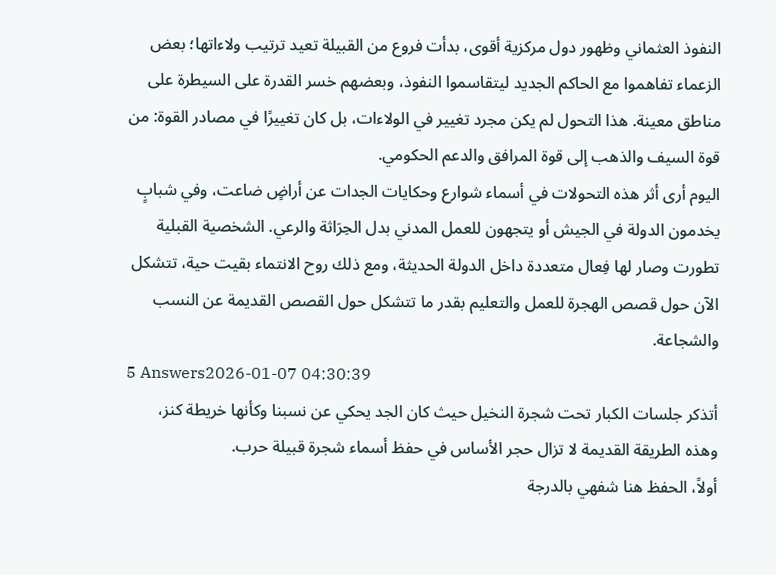النفوذ العثماني وظهور دول مركزية أقوى، بدأت فروع من القبيلة تعيد ترتيب ولاءاتها؛ بعض الزعماء تفاهموا مع الحاكم الجديد ليتقاسموا النفوذ، وبعضهم خسر القدرة على السيطرة على مناطق معينة. هذا التحول لم يكن مجرد تغيير في الولاءات، بل كان تغييرًا في مصادر القوة: من قوة السيف والذهب إلى قوة المرافق والدعم الحكومي.
اليوم أرى أثر هذه التحولات في أسماء شوارع وحكايات الجدات عن أراضٍ ضاعت، وفي شبابٍ يخدمون الدولة في الجيش أو يتجهون للعمل المدني بدل الحِرَاثة والرعي. الشخصية القبلية تطورت وصار لها فِعال متعددة داخل الدولة الحديثة، ومع ذلك روح الانتماء بقيت حية، تتشكل الآن حول قصص الهجرة للعمل والتعليم بقدر ما تتشكل حول القصص القديمة عن النسب والشجاعة.
5 Answers2026-01-07 04:30:39
أتذكر جلسات الكبار تحت شجرة النخيل حيث كان الجد يحكي عن نسبنا وكأنها خريطة كنز، وهذه الطريقة القديمة لا تزال حجر الأساس في حفظ أسماء شجرة قبيلة حرب.
أولاً، الحفظ هنا شفهي بالدرجة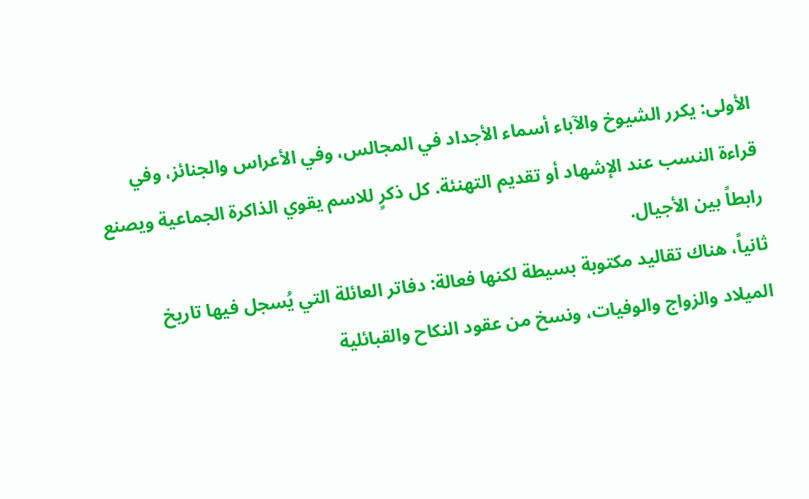الأولى: يكرر الشيوخ والآباء أسماء الأجداد في المجالس، وفي الأعراس والجنائز، وفي قراءة النسب عند الإشهاد أو تقديم التهنئة. كل ذكرٍ للاسم يقوي الذاكرة الجماعية ويصنع رابطاً بين الأجيال.
ثانياً، هناك تقاليد مكتوبة بسيطة لكنها فعالة: دفاتر العائلة التي يُسجل فيها تاريخ الميلاد والزواج والوفيات، ونسخ من عقود النكاح والقبائلية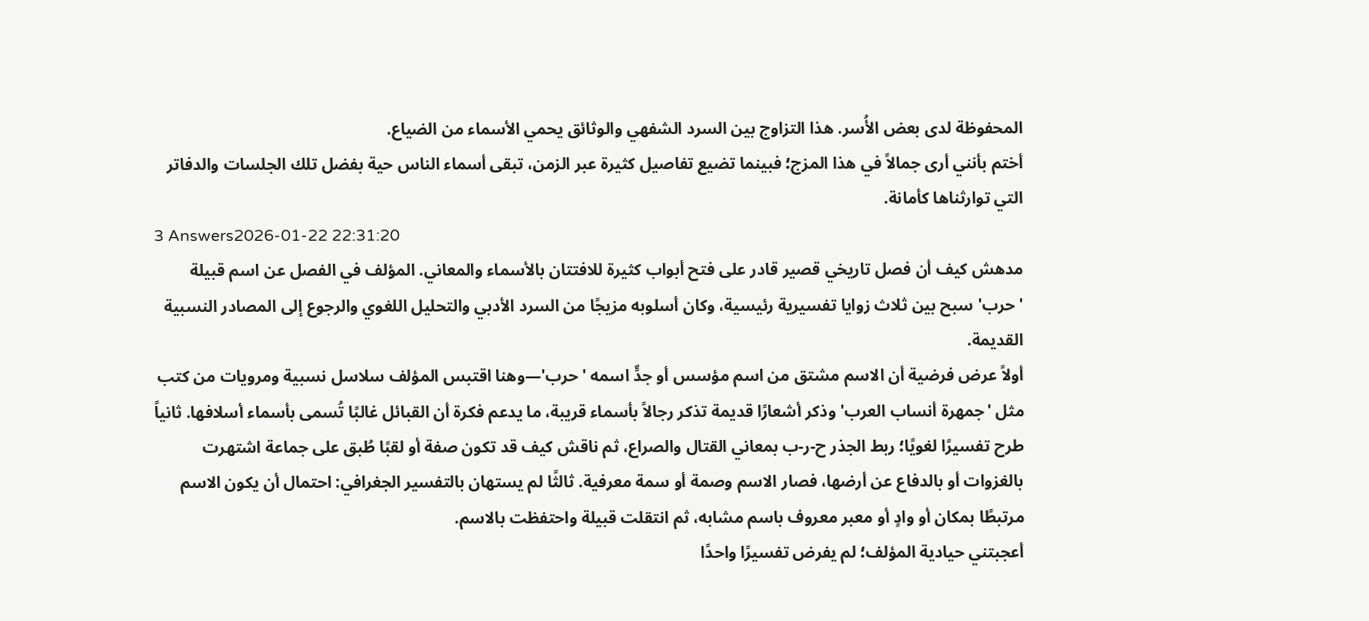المحفوظة لدى بعض الأُسر. هذا التزاوج بين السرد الشفهي والوثائق يحمي الأسماء من الضياع.
أختم بأنني أرى جمالاً في هذا المزج؛ فبينما تضيع تفاصيل كثيرة عبر الزمن، تبقى أسماء الناس حية بفضل تلك الجلسات والدفاتر التي توارثناها كأمانة.
3 Answers2026-01-22 22:31:20
مدهش كيف أن فصل تاريخي قصير قادر على فتح أبواب كثيرة للافتتان بالأسماء والمعاني. المؤلف في الفصل عن اسم قبيلة 'حرب' سبح بين ثلاث زوايا تفسيرية رئيسية، وكان أسلوبه مزيجًا من السرد الأدبي والتحليل اللغوي والرجوع إلى المصادر النسبية القديمة.
أولاً عرض فرضية أن الاسم مشتق من اسم مؤسس أو جدٍّ اسمه 'حرب'—وهنا اقتبس المؤلف سلاسل نسبية ومرويات من كتب مثل 'جمهرة أنساب العرب' وذكر أشعارًا قديمة تذكر رجالاً بأسماء قريبة، ما يدعم فكرة أن القبائل غالبًا تُسمى بأسماء أسلافها. ثانياً طرح تفسيرًا لغويًا؛ ربط الجذر ح-ر-ب بمعاني القتال والصراع، ثم ناقش كيف قد تكون صفة أو لقبًا طُبق على جماعة اشتهرت بالغزوات أو بالدفاع عن أرضها، فصار الاسم وصمة أو سمة معرفية. ثالثًا لم يستهان بالتفسير الجغرافي: احتمال أن يكون الاسم مرتبطًا بمكان أو وادٍ أو معبر معروف باسم مشابه، ثم انتقلت قبيلة واحتفظت بالاسم.
أعجبتني حيادية المؤلف؛ لم يفرض تفسيرًا واحدًا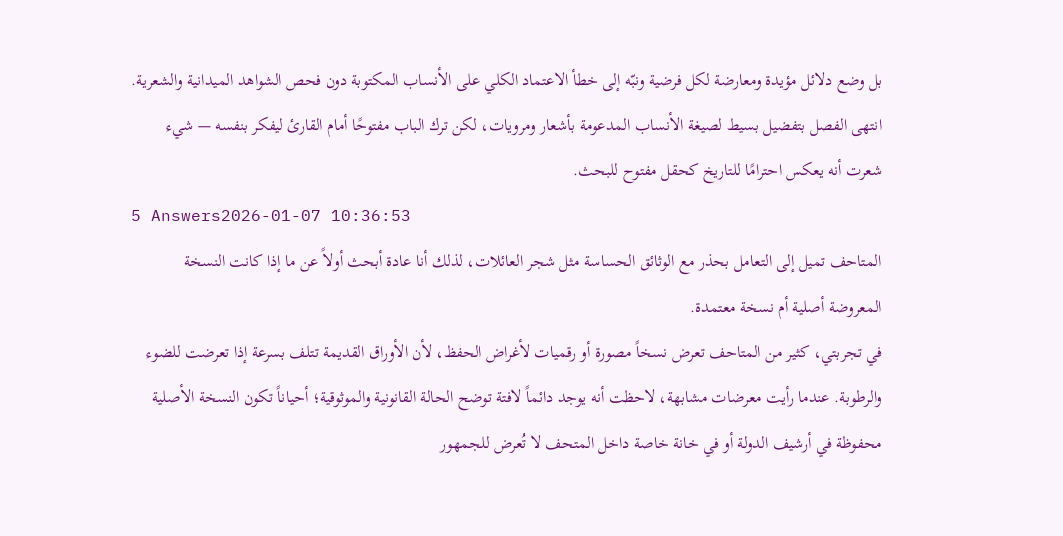بل وضع دلائل مؤيدة ومعارضة لكل فرضية ونبّه إلى خطأ الاعتماد الكلي على الأنساب المكتوبة دون فحص الشواهد الميدانية والشعرية. انتهى الفصل بتفضيل بسيط لصيغة الأنساب المدعومة بأشعار ومرويات، لكن ترك الباب مفتوحًا أمام القارئ ليفكر بنفسه — شيء شعرت أنه يعكس احترامًا للتاريخ كحقل مفتوح للبحث.
5 Answers2026-01-07 10:36:53
المتاحف تميل إلى التعامل بحذر مع الوثائق الحساسة مثل شجر العائلات، لذلك أنا عادة أبحث أولاً عن ما إذا كانت النسخة المعروضة أصلية أم نسخة معتمدة.
في تجربتي، كثير من المتاحف تعرض نسخاً مصورة أو رقميات لأغراض الحفظ، لأن الأوراق القديمة تتلف بسرعة إذا تعرضت للضوء والرطوبة. عندما رأيت معرضات مشابهة، لاحظت أنه يوجد دائماً لافتة توضح الحالة القانونية والموثوقية؛ أحياناً تكون النسخة الأصلية محفوظة في أرشيف الدولة أو في خانة خاصة داخل المتحف لا تُعرض للجمهور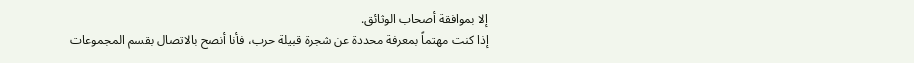إلا بموافقة أصحاب الوثائق.
إذا كنت مهتماً بمعرفة محددة عن شجرة قبيلة حرب، فأنا أنصح بالاتصال بقسم المجموعات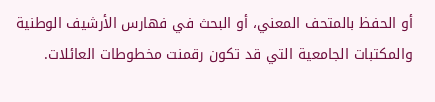أو الحفظ بالمتحف المعني، أو البحث في فهارس الأرشيف الوطنية والمكتبات الجامعية التي قد تكون رقمنت مخطوطات العائلات.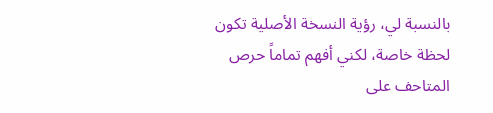بالنسبة لي، رؤية النسخة الأصلية تكون لحظة خاصة، لكني أفهم تماماً حرص المتاحف على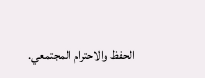الحفظ والاحترام المجتمعي.